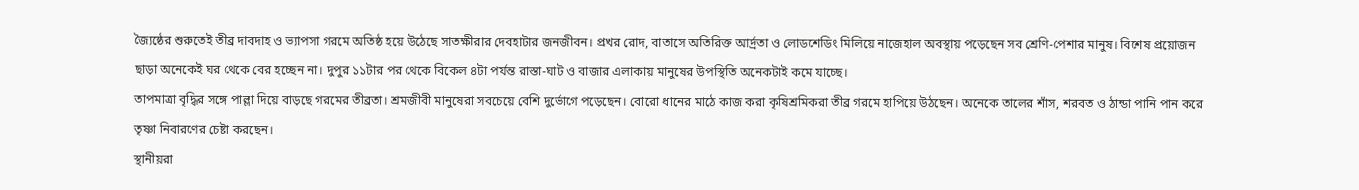জ্যৈষ্ঠের শুরুতেই তীব্র দাবদাহ ও ভ্যাপসা গরমে অতিষ্ঠ হয়ে উঠেছে সাতক্ষীরার দেবহাটার জনজীবন। প্রখর রোদ, বাতাসে অতিরিক্ত আর্দ্রতা ও লোডশেডিং মিলিয়ে নাজেহাল অবস্থায় পড়েছেন সব শ্রেণি-পেশার মানুষ। বিশেষ প্রয়োজন ছাড়া অনেকেই ঘর থেকে বের হচ্ছেন না। দুপুর ১১টার পর থেকে বিকেল ৪টা পর্যন্ত রাস্তা-ঘাট ও বাজার এলাকায় মানুষের উপস্থিতি অনেকটাই কমে যাচ্ছে।
তাপমাত্রা বৃদ্ধির সঙ্গে পাল্লা দিয়ে বাড়ছে গরমের তীব্রতা। শ্রমজীবী মানুষেরা সবচেয়ে বেশি দুর্ভোগে পড়েছেন। বোরো ধানের মাঠে কাজ করা কৃষিশ্রমিকরা তীব্র গরমে হাপিয়ে উঠছেন। অনেকে তালের শাঁস, শরবত ও ঠান্ডা পানি পান করে তৃষ্ণা নিবারণের চেষ্টা করছেন।
স্থানীয়রা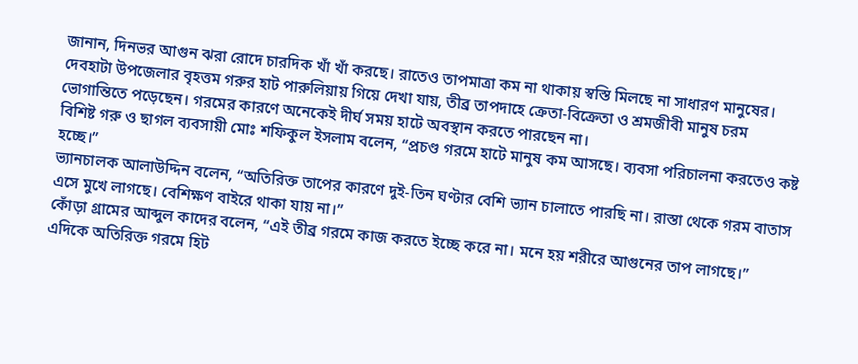জানান, দিনভর আগুন ঝরা রোদে চারদিক খাঁ খাঁ করছে। রাতেও তাপমাত্রা কম না থাকায় স্বস্তি মিলছে না সাধারণ মানুষের।
দেবহাটা উপজেলার বৃহত্তম গরুর হাট পারুলিয়ায় গিয়ে দেখা যায়, তীব্র তাপদাহে ক্রেতা-বিক্রেতা ও শ্রমজীবী মানুষ চরম ভোগান্তিতে পড়েছেন। গরমের কারণে অনেকেই দীর্ঘ সময় হাটে অবস্থান করতে পারছেন না।
বিশিষ্ট গরু ও ছাগল ব্যবসায়ী মোঃ শফিকুল ইসলাম বলেন, “প্রচণ্ড গরমে হাটে মানুষ কম আসছে। ব্যবসা পরিচালনা করতেও কষ্ট হচ্ছে।”
ভ্যানচালক আলাউদ্দিন বলেন, “অতিরিক্ত তাপের কারণে দুই-তিন ঘণ্টার বেশি ভ্যান চালাতে পারছি না। রাস্তা থেকে গরম বাতাস এসে মুখে লাগছে। বেশিক্ষণ বাইরে থাকা যায় না।”
কোঁড়া গ্রামের আব্দুল কাদের বলেন, “এই তীব্র গরমে কাজ করতে ইচ্ছে করে না। মনে হয় শরীরে আগুনের তাপ লাগছে।”
এদিকে অতিরিক্ত গরমে হিট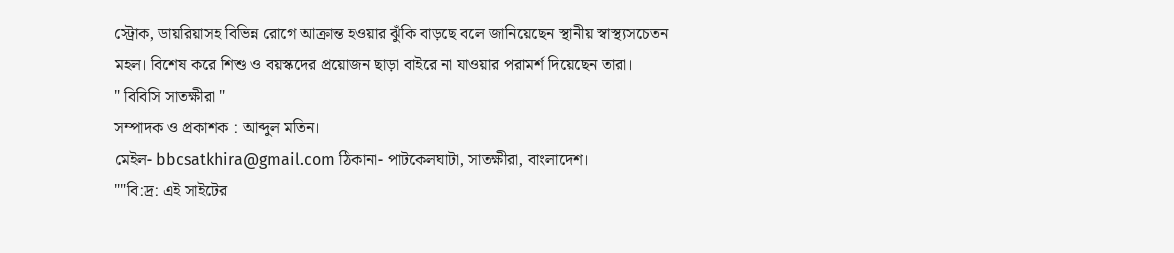স্ট্রোক, ডায়রিয়াসহ বিভিন্ন রোগে আক্রান্ত হওয়ার ঝুঁকি বাড়ছে বলে জানিয়েছেন স্থানীয় স্বাস্থ্যসচেতন মহল। বিশেষ করে শিশু ও বয়স্কদের প্রয়োজন ছাড়া বাইরে না যাওয়ার পরামর্শ দিয়েছেন তারা।
" বিবিসি সাতক্ষীরা "
সম্পাদক ও প্রকাশক : আব্দুল মতিন।
মেইল- bbcsatkhira@gmail.com ঠিকানা- পাটকেলঘাটা, সাতক্ষীরা, বাংলাদেশ।
""বি:দ্র: এই সাইটের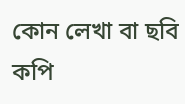কোন লেখা বা ছবি কপি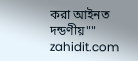করা আইনত দন্ডণীয়""
zahidit.com